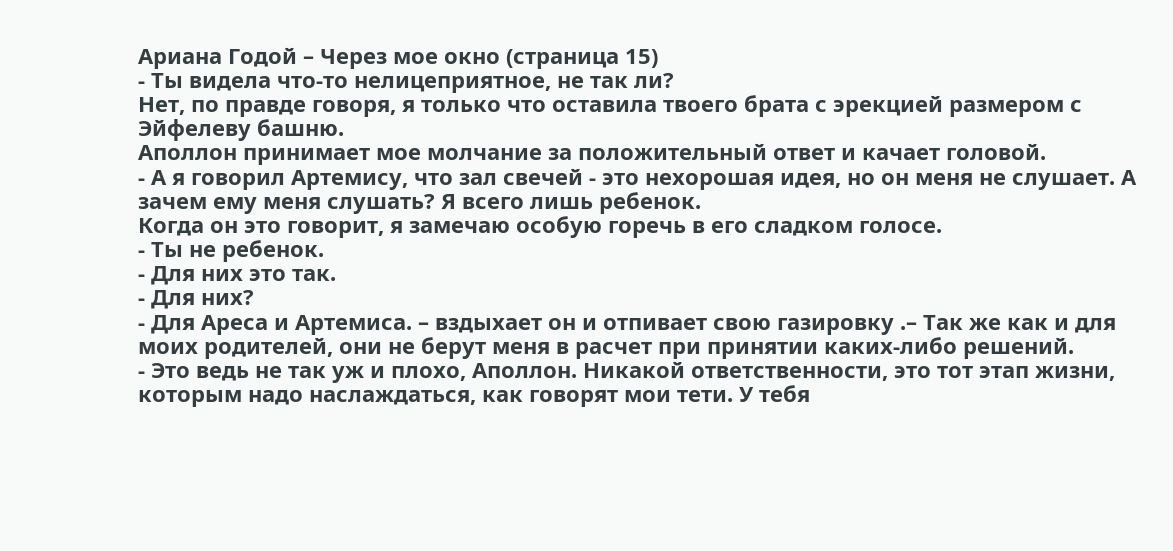Ариана Годой – Через мое окно (страница 15)
- Ты видела что-то нелицеприятное, не так ли?
Нет, по правде говоря, я только что оставила твоего брата с эрекцией размером с Эйфелеву башню.
Аполлон принимает мое молчание за положительный ответ и качает головой.
- А я говорил Артемису, что зал свечей - это нехорошая идея, но он меня не слушает. А зачем ему меня слушать? Я всего лишь ребенок.
Когда он это говорит, я замечаю особую горечь в его сладком голосе.
- Ты не ребенок.
- Для них это так.
- Для них?
- Для Ареса и Артемиса. – вздыхает он и отпивает свою газировку .– Так же как и для моих родителей, они не берут меня в расчет при принятии каких-либо решений.
- Это ведь не так уж и плохо, Аполлон. Никакой ответственности, это тот этап жизни, которым надо наслаждаться, как говорят мои тети. У тебя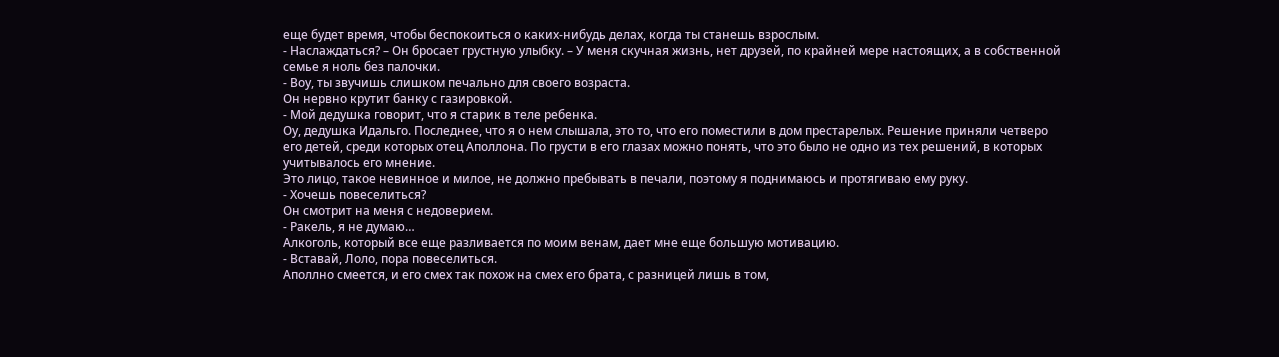еще будет время, чтобы беспокоиться о каких-нибудь делах, когда ты станешь взрослым.
- Наслаждаться? – Он бросает грустную улыбку. – У меня скучная жизнь, нет друзей, по крайней мере настоящих, а в собственной семье я ноль без палочки.
- Воу, ты звучишь слишком печально для своего возраста.
Он нервно крутит банку с газировкой.
- Мой дедушка говорит, что я старик в теле ребенка.
Оу, дедушка Идальго. Последнее, что я о нем слышала, это то, что его поместили в дом престарелых. Решение приняли четверо его детей, среди которых отец Аполлона. По грусти в его глазах можно понять, что это было не одно из тех решений, в которых учитывалось его мнение.
Это лицо, такое невинное и милое, не должно пребывать в печали, поэтому я поднимаюсь и протягиваю ему руку.
- Хочешь повеселиться?
Он смотрит на меня с недоверием.
- Ракель, я не думаю…
Алкоголь, который все еще разливается по моим венам, дает мне еще большую мотивацию.
- Вставай, Лоло, пора повеселиться.
Аполлно смеется, и его смех так похож на смех его брата, с разницей лишь в том,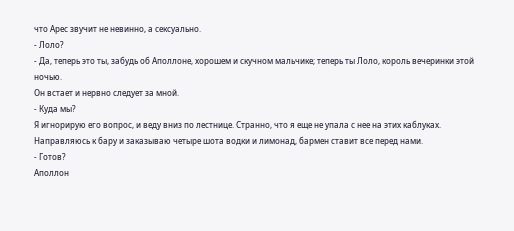что Арес звучит не невинно, а сексуально.
- Лоло?
- Да, теперь это ты, забудь об Аполлоне, хорошем и скучном мальчике; теперь ты Лоло, король вечеринки этой ночью.
Он встает и нервно следует за мной.
- Куда мы?
Я игнорирую его вопрос, и веду вниз по лестнице. Странно, что я еще не упала с нее на этих каблуках. Направляюсь к бару и заказываю четыре шота водки и лимонад, бармен ставит все перед нами.
- Готов?
Аполлон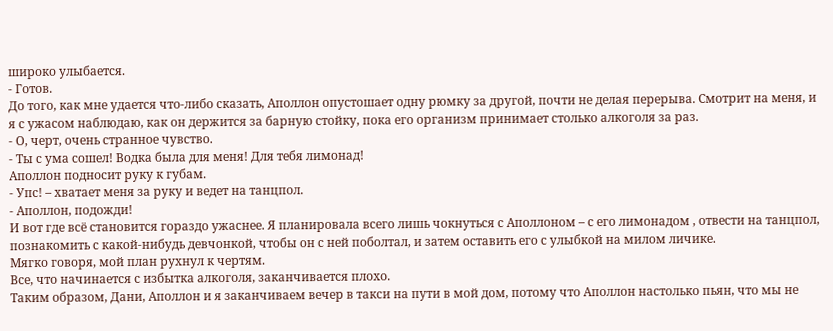широко улыбается.
- Готов.
До того, как мне удается что-либо сказать, Аполлон опустошает одну рюмку за другой, почти не делая перерыва. Смотрит на меня, и я с ужасом наблюдаю, как он держится за барную стойку, пока его организм принимает столько алкоголя за раз.
- О, черт, очень странное чувство.
- Ты с ума сошел! Водка была для меня! Для тебя лимонад!
Аполлон подносит руку к губам.
- Упс! – хватает меня за руку и ведет на танцпол.
- Аполлон, подожди!
И вот где всё становится гораздо ужаснее. Я планировала всего лишь чокнуться с Аполлоном – с его лимонадом , отвести на танцпол, познакомить с какой-нибудь девчонкой, чтобы он с ней поболтал, и затем оставить его с улыбкой на милом личике.
Мягко говоря, мой план рухнул к чертям.
Все, что начинается с избытка алкоголя, заканчивается плохо.
Таким образом, Дани, Аполлон и я заканчиваем вечер в такси на пути в мой дом, потому что Аполлон настолько пьян, что мы не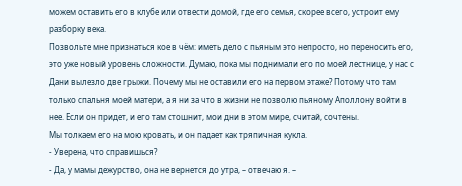можем оставить его в клубе или отвести домой, где его семья, скорее всего, устроит ему разборку века.
Позвольте мне признаться кое в чём: иметь дело с пьяным это непросто, но переносить его, это уже новый уровень сложности. Думаю, пока мы поднимали его по моей лестнице, у нас с Дани вылезло две грыжи. Почему мы не оставили его на первом этаже? Потому что там только спальня моей матери, а я ни за что в жизни не позволю пьяному Аполлону войти в нее. Если он придет, и его там стошнит, мои дни в этом мире, считай, сочтены.
Мы толкаем его на мою кровать, и он падает как тряпичная кукла.
- Уверена, что справишься?
- Да, у мамы дежурство, она не вернется до утра, – отвечаю я. –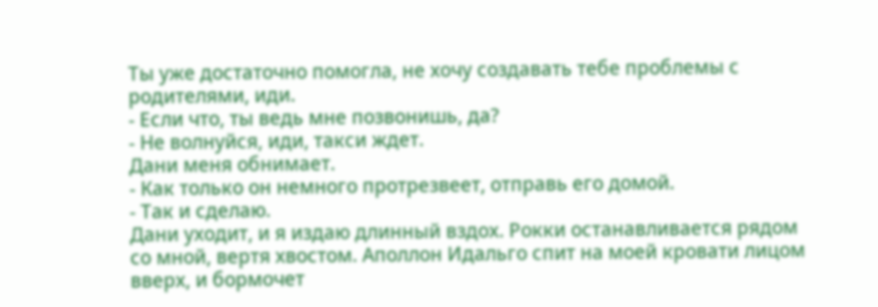Ты уже достаточно помогла, не хочу создавать тебе проблемы с родителями, иди.
- Если что, ты ведь мне позвонишь, да?
- Не волнуйся, иди, такси ждет.
Дани меня обнимает.
- Как только он немного протрезвеет, отправь его домой.
- Так и сделаю.
Дани уходит, и я издаю длинный вздох. Рокки останавливается рядом со мной, вертя хвостом. Аполлон Идальго спит на моей кровати лицом вверх, и бормочет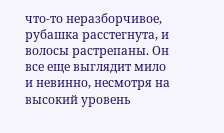что-то неразборчивое, рубашка расстегнута, и волосы растрепаны. Он все еще выглядит мило и невинно, несмотря на высокий уровень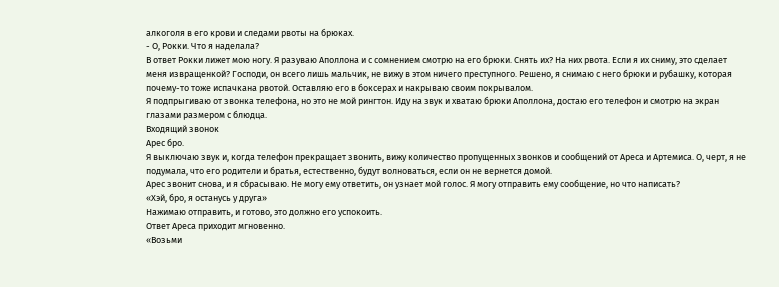алкоголя в его крови и следами рвоты на брюках.
- О, Рокки. Что я наделала?
В ответ Рокки лижет мою ногу. Я разуваю Аполлона и с сомнением смотрю на его брюки. Снять их? На них рвота. Если я их сниму, это сделает меня извращенкой? Господи, он всего лишь мальчик, не вижу в этом ничего преступного. Решено, я снимаю с него брюки и рубашку, которая почему-то тоже испачкана рвотой. Оставляю его в боксерах и накрываю своим покрывалом.
Я подпрыгиваю от звонка телефона, но это не мой рингтон. Иду на звук и хватаю брюки Аполлона, достаю его телефон и смотрю на экран глазами размером с блюдца.
Входящий звонок
Арес бро.
Я выключаю звук и, когда телефон прекращает звонить, вижу количество пропущенных звонков и сообщений от Ареса и Артемиса. О, черт, я не подумала, что его родители и братья, естественно, будут волноваться, если он не вернется домой.
Арес звонит снова, и я сбрасываю. Не могу ему ответить, он узнает мой голос. Я могу отправить ему сообщение, но что написать?
«Хэй, бро, я останусь у друга»
Нажимаю отправить, и готово, это должно его успокоить.
Ответ Ареса приходит мгновенно.
«Возьми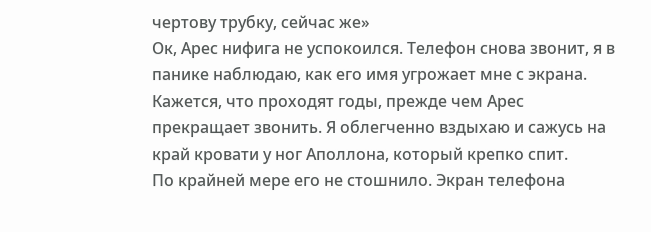чертову трубку, сейчас же»
Ок, Арес нифига не успокоился. Телефон снова звонит, я в панике наблюдаю, как его имя угрожает мне с экрана.
Кажется, что проходят годы, прежде чем Арес прекращает звонить. Я облегченно вздыхаю и сажусь на край кровати у ног Аполлона, который крепко спит.
По крайней мере его не стошнило. Экран телефона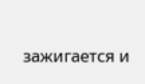зажигается и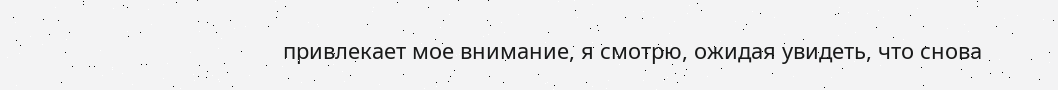привлекает мое внимание, я смотрю, ожидая увидеть, что снова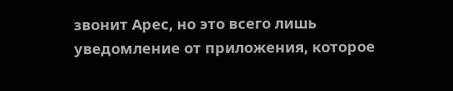звонит Арес, но это всего лишь уведомление от приложения, которое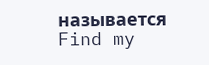называется Find my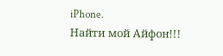iPhone.
Найти мой Айфон!!!